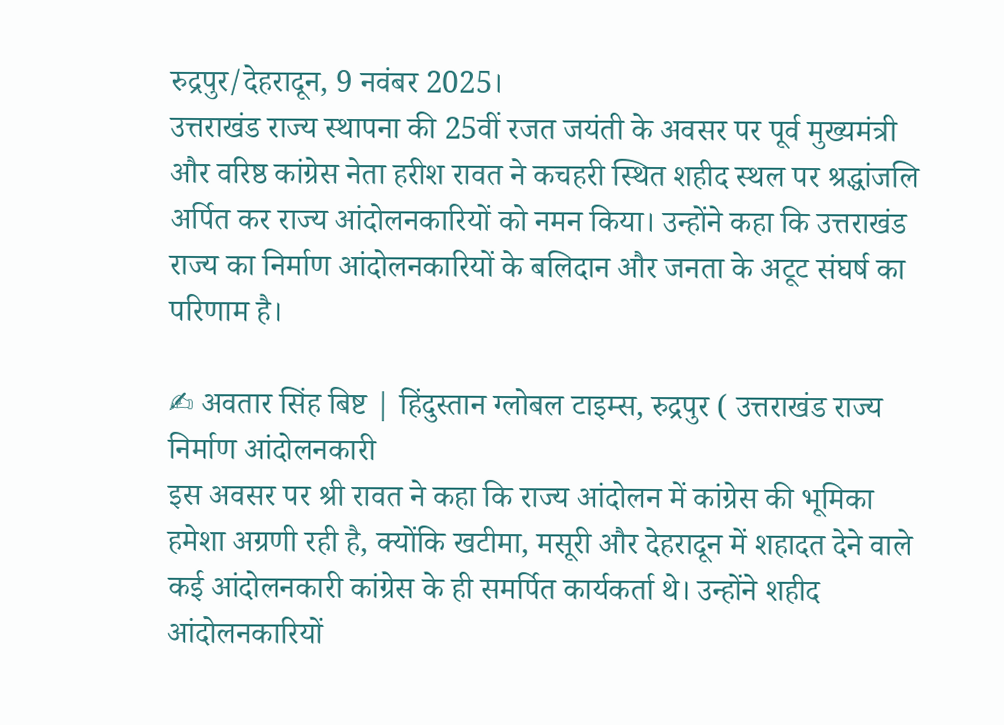रुद्रपुर/देहरादून, 9 नवंबर 2025।
उत्तराखंड राज्य स्थापना की 25वीं रजत जयंती के अवसर पर पूर्व मुख्यमंत्री और वरिष्ठ कांग्रेस नेता हरीश रावत ने कचहरी स्थित शहीद स्थल पर श्रद्धांजलि अर्पित कर राज्य आंदोलनकारियों को नमन किया। उन्होंने कहा कि उत्तराखंड राज्य का निर्माण आंदोलनकारियों के बलिदान और जनता के अटूट संघर्ष का परिणाम है।

✍ अवतार सिंह बिष्ट | हिंदुस्तान ग्लोबल टाइम्स, रुद्रपुर ( उत्तराखंड राज्य निर्माण आंदोलनकारी
इस अवसर पर श्री रावत ने कहा कि राज्य आंदोलन में कांग्रेस की भूमिका हमेशा अग्रणी रही है, क्योंकि खटीमा, मसूरी और देहरादून में शहादत देने वाले कई आंदोलनकारी कांग्रेस के ही समर्पित कार्यकर्ता थे। उन्होंने शहीद आंदोलनकारियों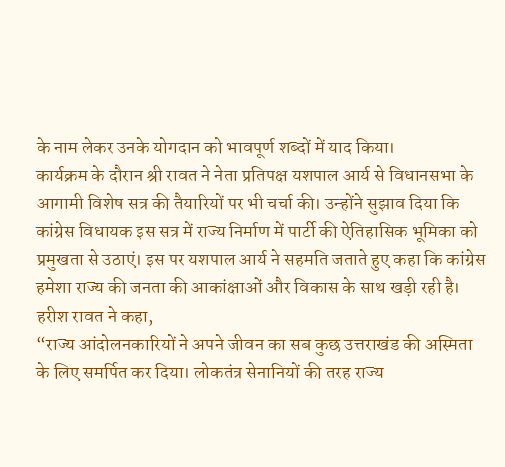के नाम लेकर उनके योगदान को भावपूर्ण शब्दों में याद किया।
कार्यक्रम के दौरान श्री रावत ने नेता प्रतिपक्ष यशपाल आर्य से विधानसभा के आगामी विशेष सत्र की तैयारियों पर भी चर्चा की। उन्होंने सुझाव दिया कि कांग्रेस विधायक इस सत्र में राज्य निर्माण में पार्टी की ऐतिहासिक भूमिका को प्रमुखता से उठाएं। इस पर यशपाल आर्य ने सहमति जताते हुए कहा कि कांग्रेस हमेशा राज्य की जनता की आकांक्षाओं और विकास के साथ खड़ी रही है।
हरीश रावत ने कहा,
“राज्य आंदोलनकारियों ने अपने जीवन का सब कुछ उत्तराखंड की अस्मिता के लिए समर्पित कर दिया। लोकतंत्र सेनानियों की तरह राज्य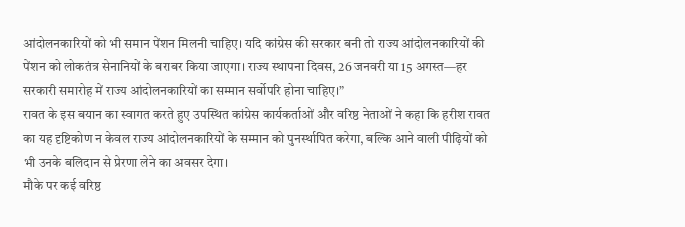आंदोलनकारियों को भी समान पेंशन मिलनी चाहिए। यदि कांग्रेस की सरकार बनी तो राज्य आंदोलनकारियों की पेंशन को लोकतंत्र सेनानियों के बराबर किया जाएगा। राज्य स्थापना दिवस, 26 जनवरी या 15 अगस्त—हर सरकारी समारोह में राज्य आंदोलनकारियों का सम्मान सर्वोपरि होना चाहिए।”
रावत के इस बयान का स्वागत करते हुए उपस्थित कांग्रेस कार्यकर्ताओं और वरिष्ठ नेताओं ने कहा कि हरीश रावत का यह दृष्टिकोण न केवल राज्य आंदोलनकारियों के सम्मान को पुनर्स्थापित करेगा, बल्कि आने वाली पीढ़ियों को भी उनके बलिदान से प्रेरणा लेने का अवसर देगा।
मौके पर कई वरिष्ठ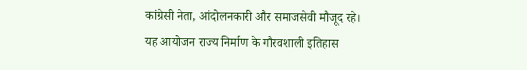कांग्रेसी नेता, आंदोलनकारी और समाजसेवी मौजूद रहे।
यह आयोजन राज्य निर्माण के गौरवशाली इतिहास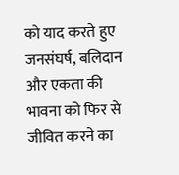को याद करते हुए जनसंघर्ष, बलिदान और एकता की भावना को फिर से जीवित करने का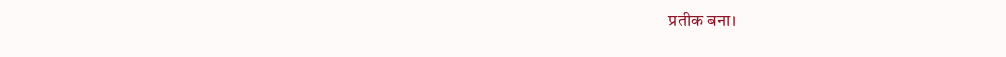प्रतीक बना।